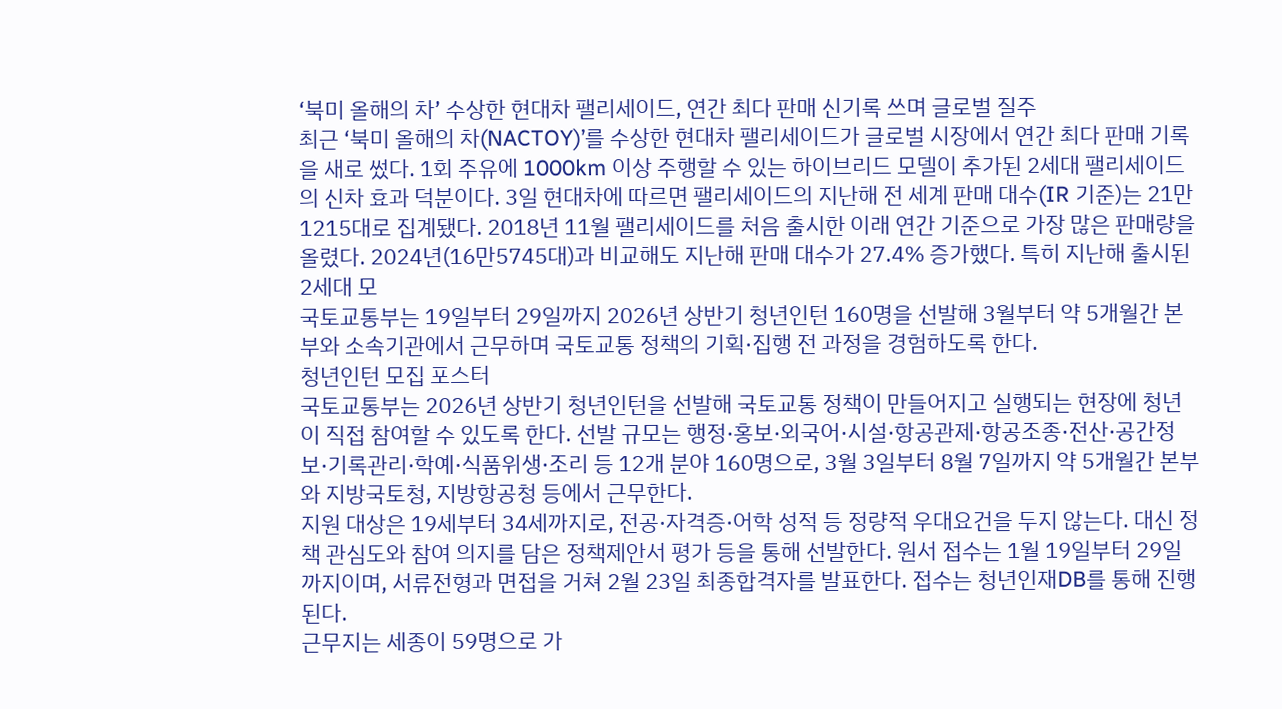‘북미 올해의 차’ 수상한 현대차 팰리세이드, 연간 최다 판매 신기록 쓰며 글로벌 질주
최근 ‘북미 올해의 차(NACTOY)’를 수상한 현대차 팰리세이드가 글로벌 시장에서 연간 최다 판매 기록을 새로 썼다. 1회 주유에 1000km 이상 주행할 수 있는 하이브리드 모델이 추가된 2세대 팰리세이드의 신차 효과 덕분이다. 3일 현대차에 따르면 팰리세이드의 지난해 전 세계 판매 대수(IR 기준)는 21만1215대로 집계됐다. 2018년 11월 팰리세이드를 처음 출시한 이래 연간 기준으로 가장 많은 판매량을 올렸다. 2024년(16만5745대)과 비교해도 지난해 판매 대수가 27.4% 증가했다. 특히 지난해 출시된 2세대 모
국토교통부는 19일부터 29일까지 2026년 상반기 청년인턴 160명을 선발해 3월부터 약 5개월간 본부와 소속기관에서 근무하며 국토교통 정책의 기획·집행 전 과정을 경험하도록 한다.
청년인턴 모집 포스터
국토교통부는 2026년 상반기 청년인턴을 선발해 국토교통 정책이 만들어지고 실행되는 현장에 청년이 직접 참여할 수 있도록 한다. 선발 규모는 행정·홍보·외국어·시설·항공관제·항공조종·전산·공간정보·기록관리·학예·식품위생·조리 등 12개 분야 160명으로, 3월 3일부터 8월 7일까지 약 5개월간 본부와 지방국토청, 지방항공청 등에서 근무한다.
지원 대상은 19세부터 34세까지로, 전공·자격증·어학 성적 등 정량적 우대요건을 두지 않는다. 대신 정책 관심도와 참여 의지를 담은 정책제안서 평가 등을 통해 선발한다. 원서 접수는 1월 19일부터 29일까지이며, 서류전형과 면접을 거쳐 2월 23일 최종합격자를 발표한다. 접수는 청년인재DB를 통해 진행된다.
근무지는 세종이 59명으로 가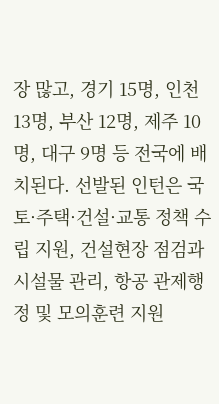장 많고, 경기 15명, 인천 13명, 부산 12명, 제주 10명, 대구 9명 등 전국에 배치된다. 선발된 인턴은 국토·주택·건설·교통 정책 수립 지원, 건설현장 점검과 시설물 관리, 항공 관제행정 및 모의훈련 지원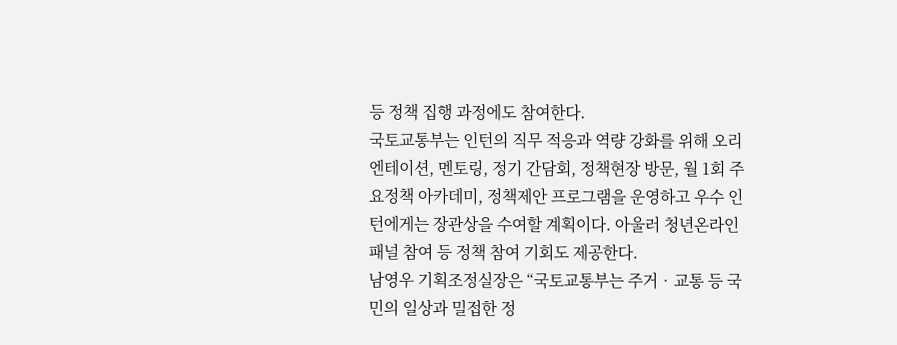등 정책 집행 과정에도 참여한다.
국토교통부는 인턴의 직무 적응과 역량 강화를 위해 오리엔테이션, 멘토링, 정기 간담회, 정책현장 방문, 월 1회 주요정책 아카데미, 정책제안 프로그램을 운영하고 우수 인턴에게는 장관상을 수여할 계획이다. 아울러 청년온라인패널 참여 등 정책 참여 기회도 제공한다.
남영우 기획조정실장은 “국토교통부는 주거‧교통 등 국민의 일상과 밀접한 정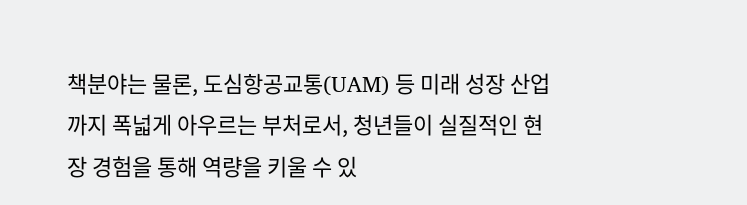책분야는 물론, 도심항공교통(UAM) 등 미래 성장 산업까지 폭넓게 아우르는 부처로서, 청년들이 실질적인 현장 경험을 통해 역량을 키울 수 있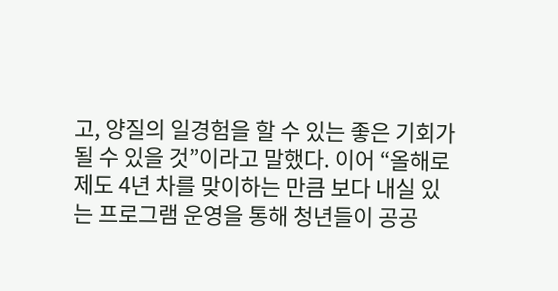고, 양질의 일경험을 할 수 있는 좋은 기회가 될 수 있을 것”이라고 말했다. 이어 “올해로 제도 4년 차를 맞이하는 만큼 보다 내실 있는 프로그램 운영을 통해 청년들이 공공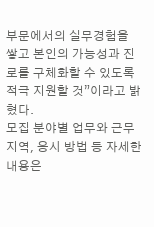부문에서의 실무경험을 쌓고 본인의 가능성과 진로를 구체화할 수 있도록 적극 지원할 것”이라고 밝혔다.
모집 분야별 업무와 근무 지역, 응시 방법 등 자세한 내용은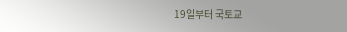19일부터 국토교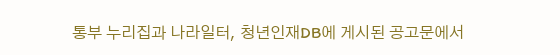통부 누리집과 나라일터, 청년인재DB에 게시된 공고문에서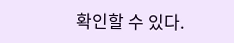확인할 수 있다.